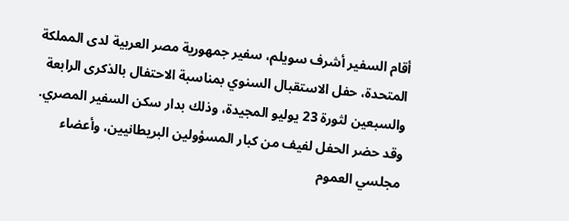أقام السفير أشرف سويلم، سفير جمهورية مصر العربية لدى المملكة المتحدة، حفل الاستقبال السنوي بمناسبة الاحتفال بالذكرى الرابعة والسبعين لثورة 23 يوليو المجيدة، وذلك بدار سكن السفير المصري. وقد حضر الحفل لفيف من كبار المسؤولين البريطانيين، وأعضاء مجلسي العموم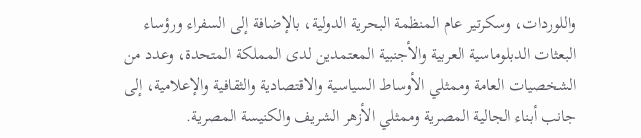واللوردات، وسكرتير عام المنظمة البحرية الدولية، بالإضافة إلى السفراء ورؤساء البعثات الدبلوماسية العربية والأجنبية المعتمدين لدى المملكة المتحدة، وعدد من الشخصيات العامة وممثلي الأوساط السياسية والاقتصادية والثقافية والإعلامية، إلى جانب أبناء الجالية المصرية وممثلي الأزهر الشريف والكنيسة المصرية.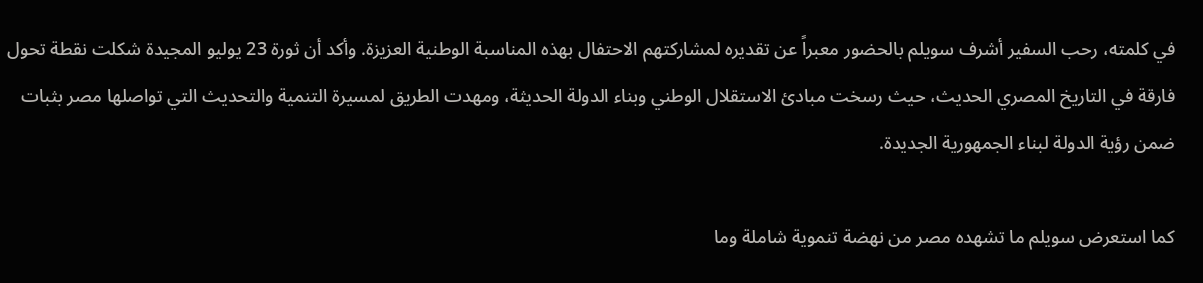في كلمته، رحب السفير أشرف سويلم بالحضور معبراً عن تقديره لمشاركتهم الاحتفال بهذه المناسبة الوطنية العزيزة. وأكد أن ثورة 23 يوليو المجيدة شكلت نقطة تحول فارقة في التاريخ المصري الحديث، حيث رسخت مبادئ الاستقلال الوطني وبناء الدولة الحديثة، ومهدت الطريق لمسيرة التنمية والتحديث التي تواصلها مصر بثبات ضمن رؤية الدولة لبناء الجمهورية الجديدة.

كما استعرض سويلم ما تشهده مصر من نهضة تنموية شاملة وما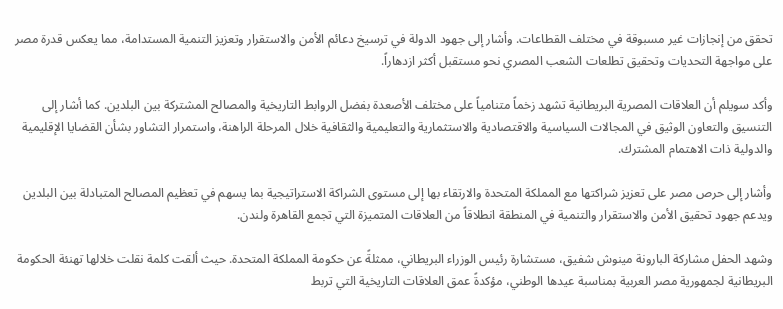تحقق من إنجازات غير مسبوقة في مختلف القطاعات. وأشار إلى جهود الدولة في ترسيخ دعائم الأمن والاستقرار وتعزيز التنمية المستدامة، مما يعكس قدرة مصر على مواجهة التحديات وتحقيق تطلعات الشعب المصري نحو مستقبل أكثر ازدهاراً.

وأكد سويلم أن العلاقات المصرية البريطانية تشهد زخماً متنامياً على مختلف الأصعدة بفضل الروابط التاريخية والمصالح المشتركة بين البلدين. كما أشار إلى التنسيق والتعاون الوثيق في المجالات السياسية والاقتصادية والاستثمارية والتعليمية والثقافية خلال المرحلة الراهنة، واستمرار التشاور بشأن القضايا الإقليمية والدولية ذات الاهتمام المشترك.

وأشار إلى حرص مصر على تعزيز شراكتها مع المملكة المتحدة والارتقاء بها إلى مستوى الشراكة الاستراتيجية بما يسهم في تعظيم المصالح المتبادلة بين البلدين ويدعم جهود تحقيق الأمن والاستقرار والتنمية في المنطقة انطلاقاً من العلاقات المتميزة التي تجمع القاهرة ولندن.

وشهد الحفل مشاركة البارونة مينوش شفيق، مستشارة رئيس الوزراء البريطاني، ممثلةً عن حكومة المملكة المتحدة. حيث ألقت كلمة نقلت خلالها تهنئة الحكومة البريطانية لجمهورية مصر العربية بمناسبة عيدها الوطني، مؤكدةً عمق العلاقات التاريخية التي تربط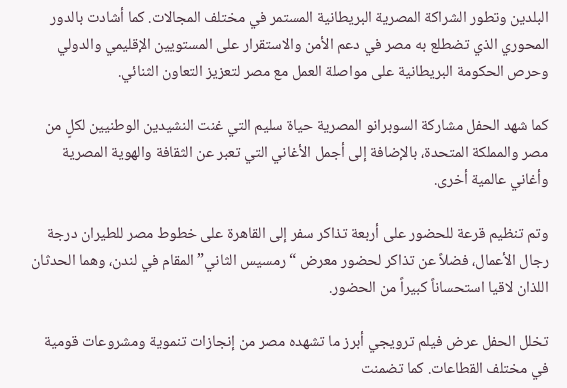البلدين وتطور الشراكة المصرية البريطانية المستمر في مختلف المجالات. كما أشادت بالدور المحوري الذي تضطلع به مصر في دعم الأمن والاستقرار على المستويين الإقليمي والدولي وحرص الحكومة البريطانية على مواصلة العمل مع مصر لتعزيز التعاون الثنائي.

كما شهد الحفل مشاركة السوبرانو المصرية حياة سليم التي غنت النشيدين الوطنيين لكلٍ من مصر والمملكة المتحدة، بالإضافة إلى أجمل الأغاني التي تعبر عن الثقافة والهوية المصرية وأغاني عالمية أخرى.

وتم تنظيم قرعة للحضور على أربعة تذاكر سفر إلى القاهرة على خطوط مصر للطيران درجة رجال الأعمال، فضلاً عن تذاكر لحضور معرض “رمسيس الثاني” المقام في لندن، وهما الحدثان اللذان لاقيا استحساناً كبيراً من الحضور.

تخلل الحفل عرض فيلم ترويجي أبرز ما تشهده مصر من إنجازات تنموية ومشروعات قومية في مختلف القطاعات. كما تضمنت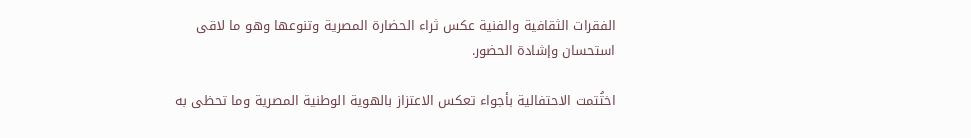الفقرات الثقافية والفنية عكس ثراء الحضارة المصرية وتنوعها وهو ما لاقى استحسان وإشادة الحضور.

اختُتمت الاحتفالية بأجواء تعكس الاعتزاز بالهوية الوطنية المصرية وما تحظى به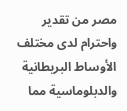مصر من تقدير واحترام لدى مختلف الأوساط البريطانية والدبلوماسية مما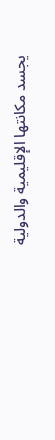يجسد مكانتها الإقليمية والدولية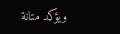ويؤكد متانة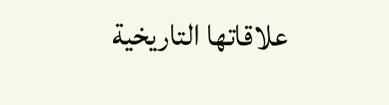علاقاتها التاريخية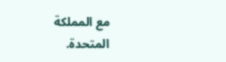مع المملكة المتحدة.